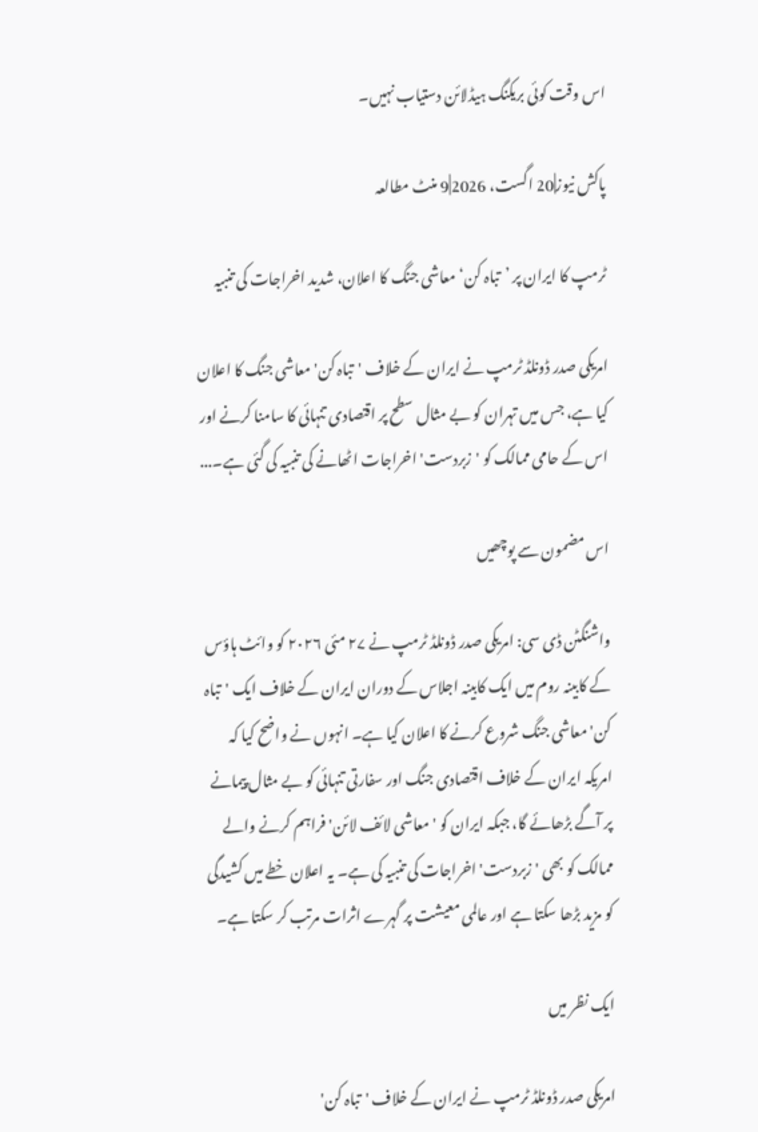اس وقت کوئی بریکنگ ہیڈلائن دستیاب نہیں۔

پاکش نیوز|20 اگست، 2026|9 منٹ مطالعہ

ٹرمپ کا ایران پر ’تباہ کن‘ معاشی جنگ کا اعلان، شدید اخراجات کی تنبیہ

امریکی صدر ڈونلڈ ٹرمپ نے ایران کے خلاف 'تباہ کن' معاشی جنگ کا اعلان کیا ہے، جس میں تہران کو بے مثال سطح پر اقتصادی تنہائی کا سامنا کرنے اور اس کے حامی ممالک کو 'زبردست' اخراجات اٹھانے کی تنبیہ کی گئی ہے۔...

اس مضمون سے پوچھیں

واشنگٹن ڈی سی: امریکی صدر ڈونلڈ ٹرمپ نے ۲۷ مئی ۲۰۲۶ کو وائٹ ہاؤس کے کابینہ روم میں ایک کابینہ اجلاس کے دوران ایران کے خلاف ایک 'تباہ کن' معاشی جنگ شروع کرنے کا اعلان کیا ہے۔ انہوں نے واضح کیا کہ امریکہ ایران کے خلاف اقتصادی جنگ اور سفارتی تنہائی کو بے مثال پیمانے پر آگے بڑھائے گا، جبکہ ایران کو 'معاشی لائف لائن' فراہم کرنے والے ممالک کو بھی 'زبردست' اخراجات کی تنبیہ کی ہے۔ یہ اعلان خطے میں کشیدگی کو مزید بڑھا سکتا ہے اور عالمی معیشت پر گہرے اثرات مرتب کر سکتا ہے۔

ایک نظر میں

امریکی صدر ڈونلڈ ٹرمپ نے ایران کے خلاف 'تباہ کن'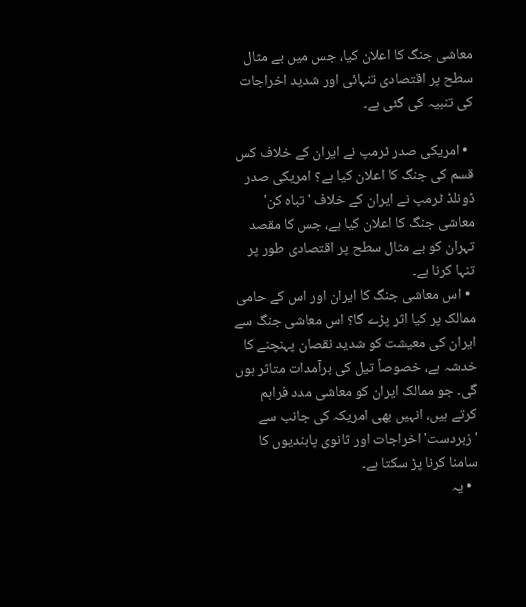معاشی جنگ کا اعلان کیا، جس میں بے مثال سطح پر اقتصادی تنہائی اور شدید اخراجات کی تنبیہ کی گئی ہے۔

  • امریکی صدر ٹرمپ نے ایران کے خلاف کس قسم کی جنگ کا اعلان کیا ہے؟ امریکی صدر ڈونلڈ ٹرمپ نے ایران کے خلاف 'تباہ کن' معاشی جنگ کا اعلان کیا ہے، جس کا مقصد تہران کو بے مثال سطح پر اقتصادی طور پر تنہا کرنا ہے۔
  • اس معاشی جنگ کا ایران اور اس کے حامی ممالک پر کیا اثر پڑے گا؟ اس معاشی جنگ سے ایران کی معیشت کو شدید نقصان پہنچنے کا خدشہ ہے، خصوصاً تیل کی برآمدات متاثر ہوں گی۔ جو ممالک ایران کو معاشی مدد فراہم کرتے ہیں، انہیں بھی امریکہ کی جانب سے 'زبردست' اخراجات اور ثانوی پابندیوں کا سامنا کرنا پڑ سکتا ہے۔
  • یہ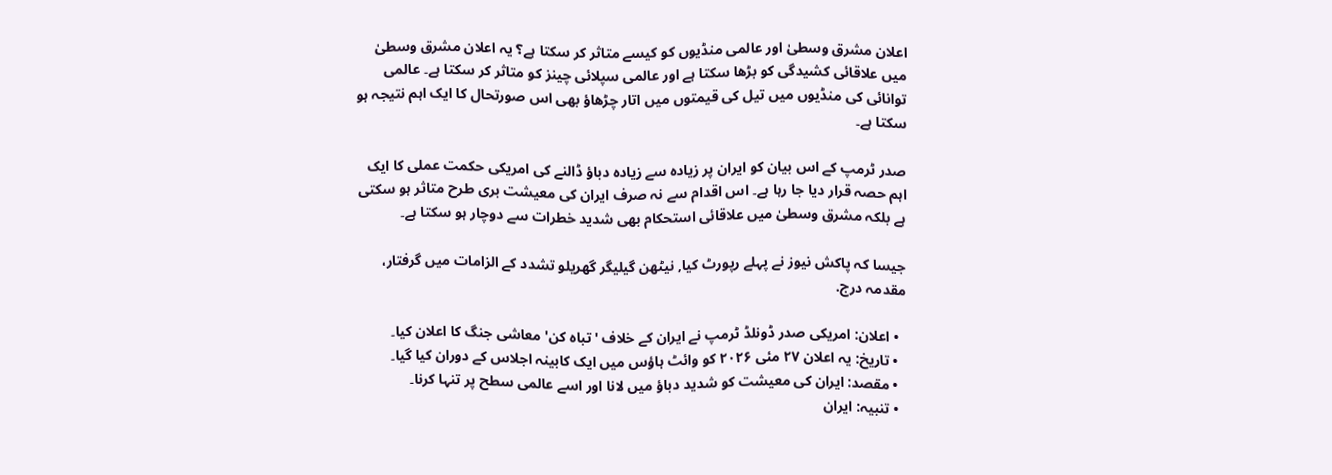اعلان مشرق وسطیٰ اور عالمی منڈیوں کو کیسے متاثر کر سکتا ہے؟ یہ اعلان مشرق وسطیٰ میں علاقائی کشیدگی کو بڑھا سکتا ہے اور عالمی سپلائی چینز کو متاثر کر سکتا ہے۔ عالمی توانائی کی منڈیوں میں تیل کی قیمتوں میں اتار چڑھاؤ بھی اس صورتحال کا ایک اہم نتیجہ ہو سکتا ہے۔

صدر ٹرمپ کے اس بیان کو ایران پر زیادہ سے زیادہ دباؤ ڈالنے کی امریکی حکمت عملی کا ایک اہم حصہ قرار دیا جا رہا ہے۔ اس اقدام سے نہ صرف ایران کی معیشت بری طرح متاثر ہو سکتی ہے بلکہ مشرق وسطیٰ میں علاقائی استحکام بھی شدید خطرات سے دوچار ہو سکتا ہے۔

جیسا کہ پاکش نیوز نے پہلے رپورٹ کیا, نیٹھن گیلیگر گھریلو تشدد کے الزامات میں گرفتار، مقدمہ درج.

  • اعلان: امریکی صدر ڈونلڈ ٹرمپ نے ایران کے خلاف 'تباہ کن' معاشی جنگ کا اعلان کیا۔
  • تاریخ: یہ اعلان ۲۷ مئی ۲۰۲۶ کو وائٹ ہاؤس میں ایک کابینہ اجلاس کے دوران کیا گیا۔
  • مقصد: ایران کی معیشت کو شدید دباؤ میں لانا اور اسے عالمی سطح پر تنہا کرنا۔
  • تنبیہ: ایران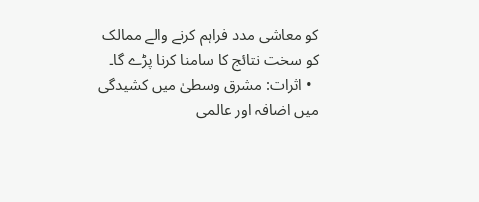کو معاشی مدد فراہم کرنے والے ممالک کو سخت نتائج کا سامنا کرنا پڑے گا۔
  • اثرات: مشرق وسطیٰ میں کشیدگی میں اضافہ اور عالمی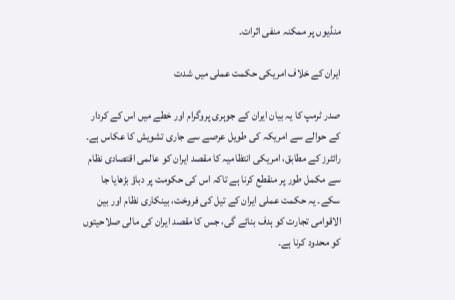منڈیوں پر ممکنہ منفی اثرات۔

ایران کے خلاف امریکی حکمت عملی میں شدت

صدر ٹرمپ کا یہ بیان ایران کے جوہری پروگرام اور خطے میں اس کے کردار کے حوالے سے امریکہ کی طویل عرصے سے جاری تشویش کا عکاس ہے۔ رائٹرز کے مطابق، امریکی انتظامیہ کا مقصد ایران کو عالمی اقتصادی نظام سے مکمل طور پر منقطع کرنا ہے تاکہ اس کی حکومت پر دباؤ بڑھایا جا سکے۔ یہ حکمت عملی ایران کے تیل کی فروخت، بینکاری نظام اور بین الاقوامی تجارت کو ہدف بنائے گی، جس کا مقصد ایران کی مالی صلاحیتوں کو محدود کرنا ہے۔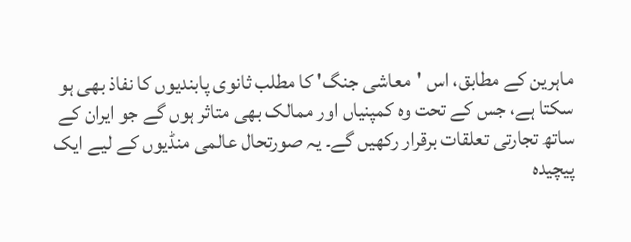ماہرین کے مطابق، اس 'معاشی جنگ' کا مطلب ثانوی پابندیوں کا نفاذ بھی ہو سکتا ہے، جس کے تحت وہ کمپنیاں اور ممالک بھی متاثر ہوں گے جو ایران کے ساتھ تجارتی تعلقات برقرار رکھیں گے۔ یہ صورتحال عالمی منڈیوں کے لیے ایک پیچیدہ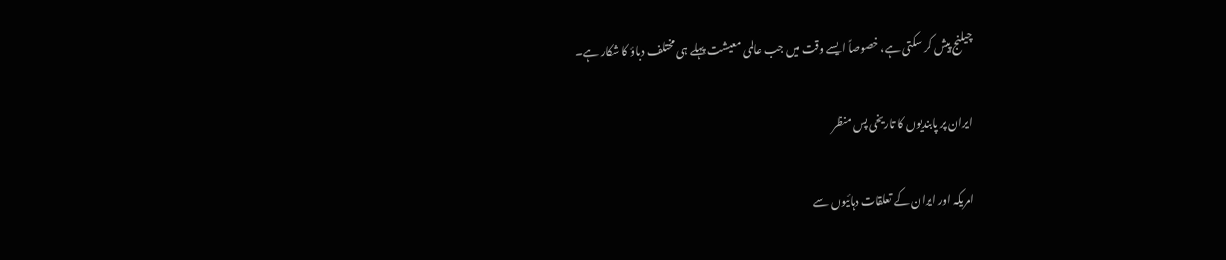چیلنج پیش کر سکتی ہے، خصوصاً ایسے وقت میں جب عالمی معیشت پہلے ہی مختلف دباؤ کا شکار ہے۔

ایران پر پابندیوں کا تاریخی پس منظر

امریکہ اور ایران کے تعلقات دہائیوں سے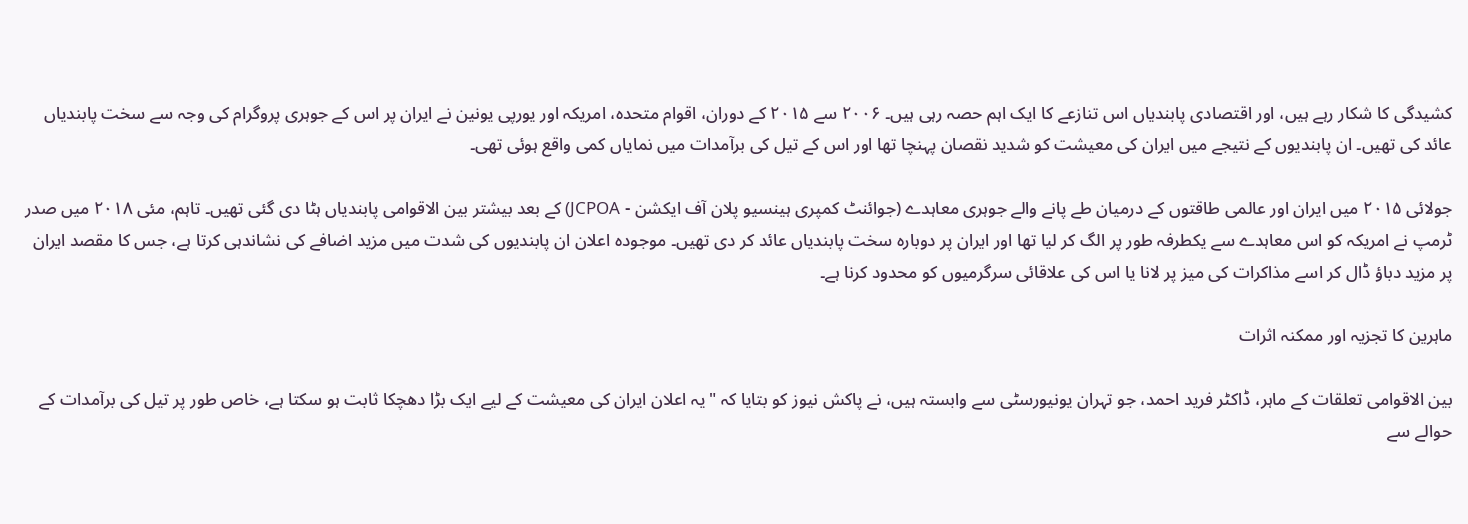کشیدگی کا شکار رہے ہیں، اور اقتصادی پابندیاں اس تنازعے کا ایک اہم حصہ رہی ہیں۔ ۲۰۰۶ سے ۲۰۱۵ کے دوران، اقوام متحدہ، امریکہ اور یورپی یونین نے ایران پر اس کے جوہری پروگرام کی وجہ سے سخت پابندیاں عائد کی تھیں۔ ان پابندیوں کے نتیجے میں ایران کی معیشت کو شدید نقصان پہنچا تھا اور اس کے تیل کی برآمدات میں نمایاں کمی واقع ہوئی تھی۔

جولائی ۲۰۱۵ میں ایران اور عالمی طاقتوں کے درمیان طے پانے والے جوہری معاہدے (جوائنٹ کمپری ہینسیو پلان آف ایکشن - JCPOA) کے بعد بیشتر بین الاقوامی پابندیاں ہٹا دی گئی تھیں۔ تاہم، مئی ۲۰۱۸ میں صدر ٹرمپ نے امریکہ کو اس معاہدے سے یکطرفہ طور پر الگ کر لیا تھا اور ایران پر دوبارہ سخت پابندیاں عائد کر دی تھیں۔ موجودہ اعلان ان پابندیوں کی شدت میں مزید اضافے کی نشاندہی کرتا ہے، جس کا مقصد ایران پر مزید دباؤ ڈال کر اسے مذاکرات کی میز پر لانا یا اس کی علاقائی سرگرمیوں کو محدود کرنا ہے۔

ماہرین کا تجزیہ اور ممکنہ اثرات

بین الاقوامی تعلقات کے ماہر، ڈاکٹر فرید احمد، جو تہران یونیورسٹی سے وابستہ ہیں، نے پاکش نیوز کو بتایا کہ "یہ اعلان ایران کی معیشت کے لیے ایک بڑا دھچکا ثابت ہو سکتا ہے، خاص طور پر تیل کی برآمدات کے حوالے سے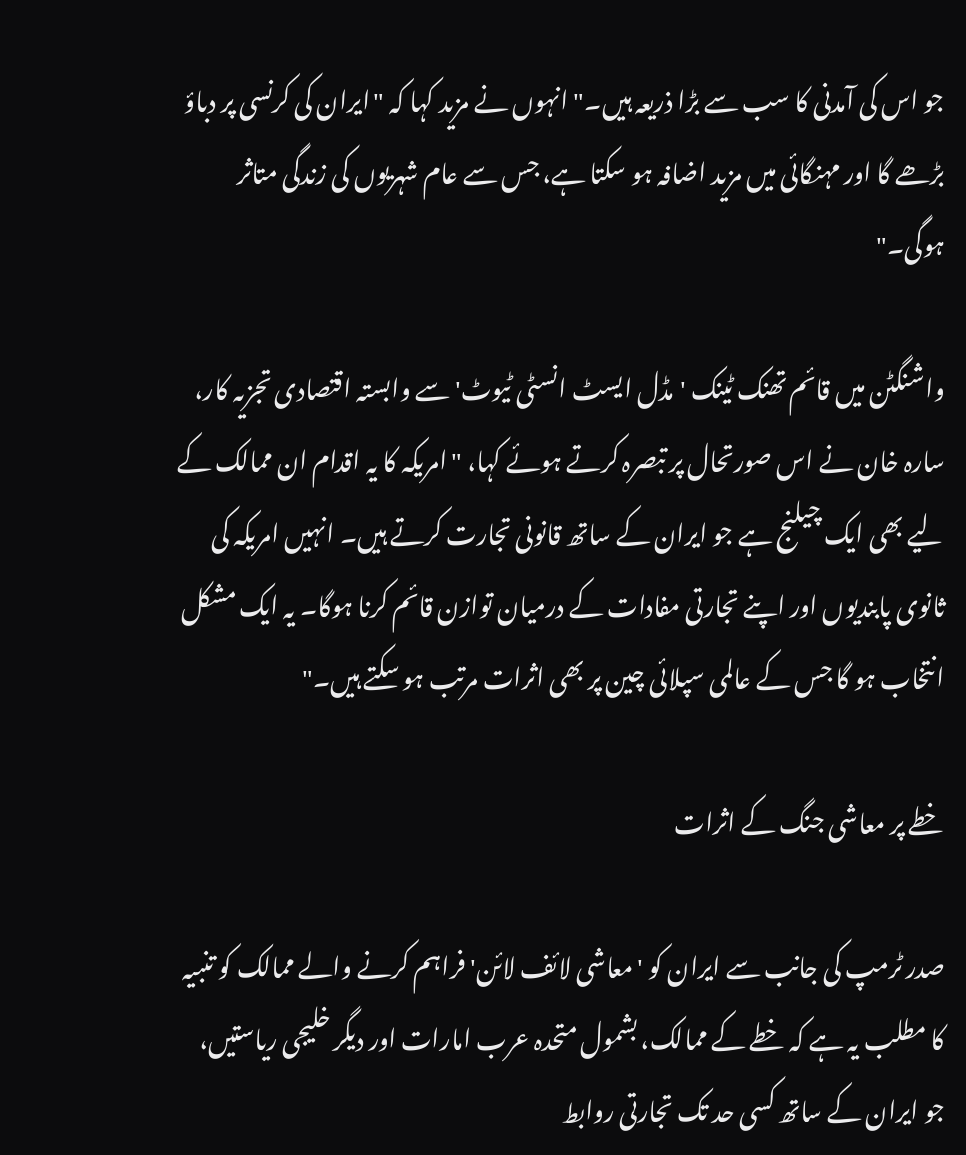جو اس کی آمدنی کا سب سے بڑا ذریعہ ہیں۔" انہوں نے مزید کہا کہ "ایران کی کرنسی پر دباؤ بڑھے گا اور مہنگائی میں مزید اضافہ ہو سکتا ہے، جس سے عام شہریوں کی زندگی متاثر ہوگی۔"

واشنگٹن میں قائم تھنک ٹینک 'مڈل ایسٹ انسٹی ٹیوٹ' سے وابستہ اقتصادی تجزیہ کار، سارہ خان نے اس صورتحال پر تبصرہ کرتے ہوئے کہا، "امریکہ کا یہ اقدام ان ممالک کے لیے بھی ایک چیلنج ہے جو ایران کے ساتھ قانونی تجارت کرتے ہیں۔ انہیں امریکہ کی ثانوی پابندیوں اور اپنے تجارتی مفادات کے درمیان توازن قائم کرنا ہوگا۔ یہ ایک مشکل انتخاب ہو گا جس کے عالمی سپلائی چین پر بھی اثرات مرتب ہو سکتے ہیں۔"

خطے پر معاشی جنگ کے اثرات

صدر ٹرمپ کی جانب سے ایران کو 'معاشی لائف لائن' فراہم کرنے والے ممالک کو تنبیہ کا مطلب یہ ہے کہ خطے کے ممالک، بشمول متحدہ عرب امارات اور دیگر خلیجی ریاستیں، جو ایران کے ساتھ کسی حد تک تجارتی روابط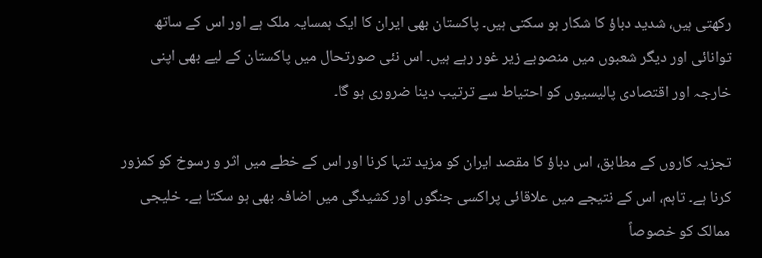رکھتی ہیں، شدید دباؤ کا شکار ہو سکتی ہیں۔ پاکستان بھی ایران کا ایک ہمسایہ ملک ہے اور اس کے ساتھ توانائی اور دیگر شعبوں میں منصوبے زیر غور رہے ہیں۔ اس نئی صورتحال میں پاکستان کے لیے بھی اپنی خارجہ اور اقتصادی پالیسیوں کو احتیاط سے ترتیب دینا ضروری ہو گا۔

تجزیہ کاروں کے مطابق، اس دباؤ کا مقصد ایران کو مزید تنہا کرنا اور اس کے خطے میں اثر و رسوخ کو کمزور کرنا ہے۔ تاہم، اس کے نتیجے میں علاقائی پراکسی جنگوں اور کشیدگی میں اضافہ بھی ہو سکتا ہے۔ خلیجی ممالک کو خصوصاً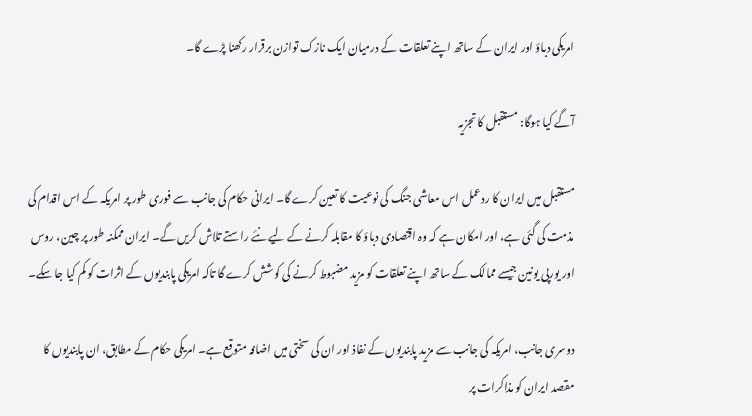امریکی دباؤ اور ایران کے ساتھ اپنے تعلقات کے درمیان ایک نازک توازن برقرار رکھنا پڑے گا۔

آگے کیا ہوگا: مستقبل کا تجزیہ

مستقبل میں ایران کا ردعمل اس معاشی جنگ کی نوعیت کا تعین کرے گا۔ ایرانی حکام کی جانب سے فوری طور پر امریکہ کے اس اقدام کی مذمت کی گئی ہے، اور امکان ہے کہ وہ اقتصادی دباؤ کا مقابلہ کرنے کے لیے نئے راستے تلاش کریں گے۔ ایران ممکنہ طور پر چین، روس اور یورپی یونین جیسے ممالک کے ساتھ اپنے تعلقات کو مزید مضبوط کرنے کی کوشش کرے گا تاکہ امریکی پابندیوں کے اثرات کو کم کیا جا سکے۔

دوسری جانب، امریکہ کی جانب سے مزید پابندیوں کے نفاذ اور ان کی سختی میں اضافہ متوقع ہے۔ امریکی حکام کے مطابق، ان پابندیوں کا مقصد ایران کو مذاکرات پر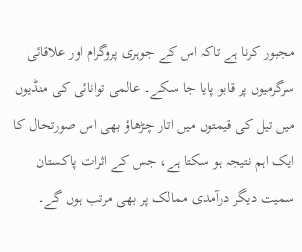مجبور کرنا ہے تاکہ اس کے جوہری پروگرام اور علاقائی سرگرمیوں پر قابو پایا جا سکے۔ عالمی توانائی کی منڈیوں میں تیل کی قیمتوں میں اتار چڑھاؤ بھی اس صورتحال کا ایک اہم نتیجہ ہو سکتا ہے، جس کے اثرات پاکستان سمیت دیگر درآمدی ممالک پر بھی مرتب ہوں گے۔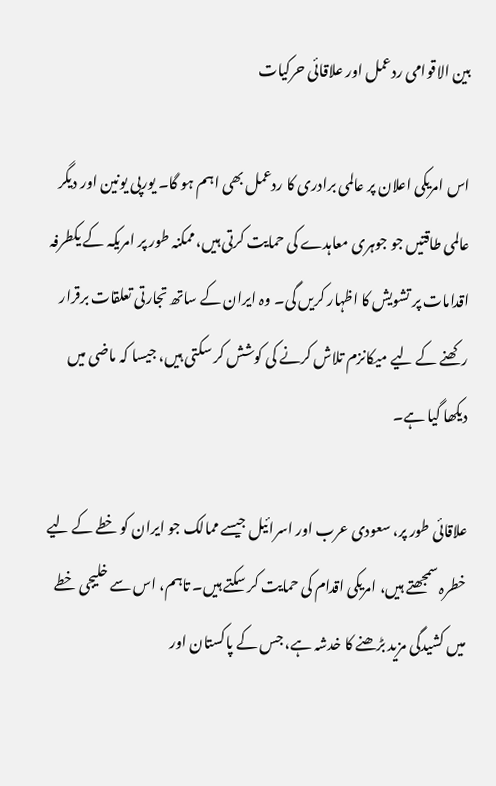بین الاقوامی ردعمل اور علاقائی حرکیات

اس امریکی اعلان پر عالمی برادری کا ردعمل بھی اہم ہو گا۔ یورپی یونین اور دیگر عالمی طاقتیں جو جوہری معاہدے کی حمایت کرتی ہیں، ممکنہ طور پر امریکہ کے یکطرفہ اقدامات پر تشویش کا اظہار کریں گی۔ وہ ایران کے ساتھ تجارتی تعلقات برقرار رکھنے کے لیے میکانزم تلاش کرنے کی کوشش کر سکتی ہیں، جیسا کہ ماضی میں دیکھا گیا ہے۔

علاقائی طور پر، سعودی عرب اور اسرائیل جیسے ممالک جو ایران کو خطے کے لیے خطرہ سمجھتے ہیں، امریکی اقدام کی حمایت کر سکتے ہیں۔ تاہم، اس سے خلیجی خطے میں کشیدگی مزید بڑھنے کا خدشہ ہے، جس کے پاکستان اور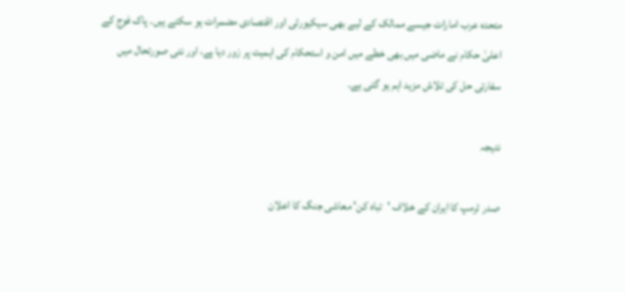متحدہ عرب امارات جیسے ممالک کے لیے بھی سیکیورٹی اور اقتصادی مضمرات ہو سکتے ہیں۔ پاک فوج کے اعلیٰ حکام نے ماضی میں بھی خطے میں امن و استحکام کی اہمیت پر زور دیا ہے، اور نئی صورتحال میں سفارتی حل کی تلاش مزید اہم ہو گئی ہے۔

نتیجہ

صدر ٹرمپ کا ایران کے خلاف 'تباہ کن' معاشی جنگ کا اعلان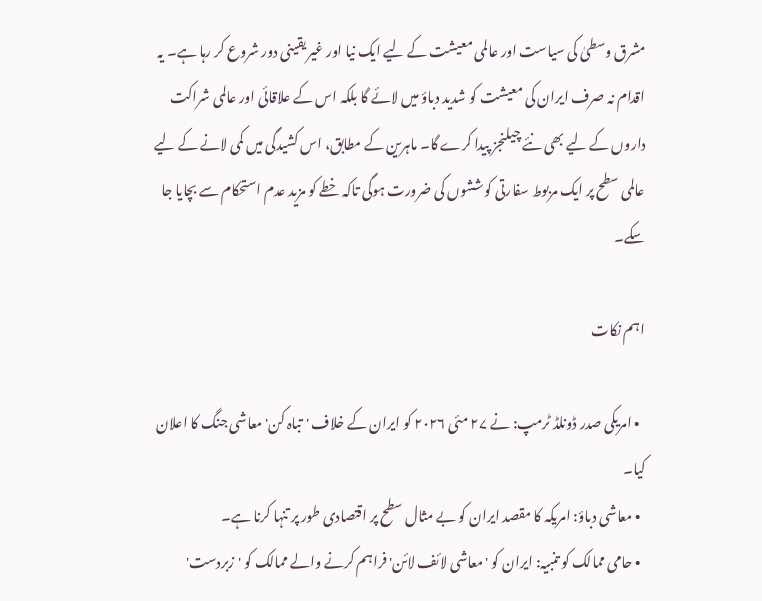مشرق وسطیٰ کی سیاست اور عالمی معیشت کے لیے ایک نیا اور غیر یقینی دور شروع کر رہا ہے۔ یہ اقدام نہ صرف ایران کی معیشت کو شدید دباؤ میں لائے گا بلکہ اس کے علاقائی اور عالمی شراکت داروں کے لیے بھی نئے چیلنجز پیدا کرے گا۔ ماہرین کے مطابق، اس کشیدگی میں کمی لانے کے لیے عالمی سطح پر ایک مربوط سفارتی کوششوں کی ضرورت ہوگی تاکہ خطے کو مزید عدم استحکام سے بچایا جا سکے۔

اہم نکات

  • امریکی صدر ڈونلڈ ٹرمپ: نے ۲۷ مئی ۲۰۲۶ کو ایران کے خلاف 'تباہ کن' معاشی جنگ کا اعلان کیا۔
  • معاشی دباؤ: امریکہ کا مقصد ایران کو بے مثال سطح پر اقتصادی طور پر تنہا کرنا ہے۔
  • حامی ممالک کو تنبیہ: ایران کو 'معاشی لائف لائن' فراہم کرنے والے ممالک کو 'زبردست'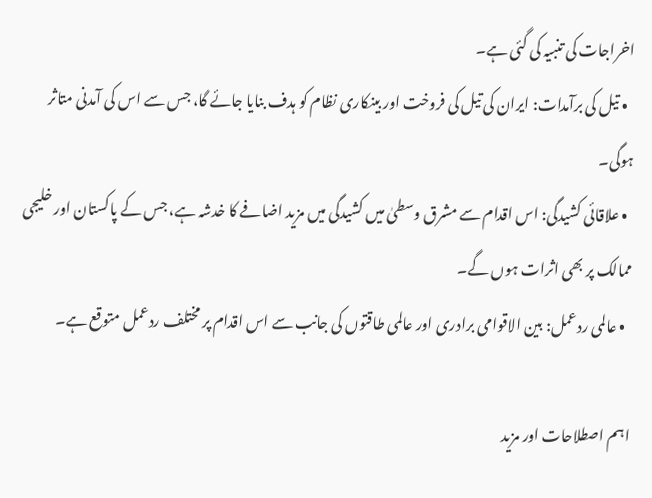اخراجات کی تنبیہ کی گئی ہے۔
  • تیل کی برآمدات: ایران کی تیل کی فروخت اور بینکاری نظام کو ہدف بنایا جائے گا، جس سے اس کی آمدنی متاثر ہوگی۔
  • علاقائی کشیدگی: اس اقدام سے مشرق وسطیٰ میں کشیدگی میں مزید اضافے کا خدشہ ہے، جس کے پاکستان اور خلیجی ممالک پر بھی اثرات ہوں گے۔
  • عالمی ردعمل: بین الاقوامی برادری اور عالمی طاقتوں کی جانب سے اس اقدام پر مختلف ردعمل متوقع ہے۔

اہم اصطلاحات اور مزید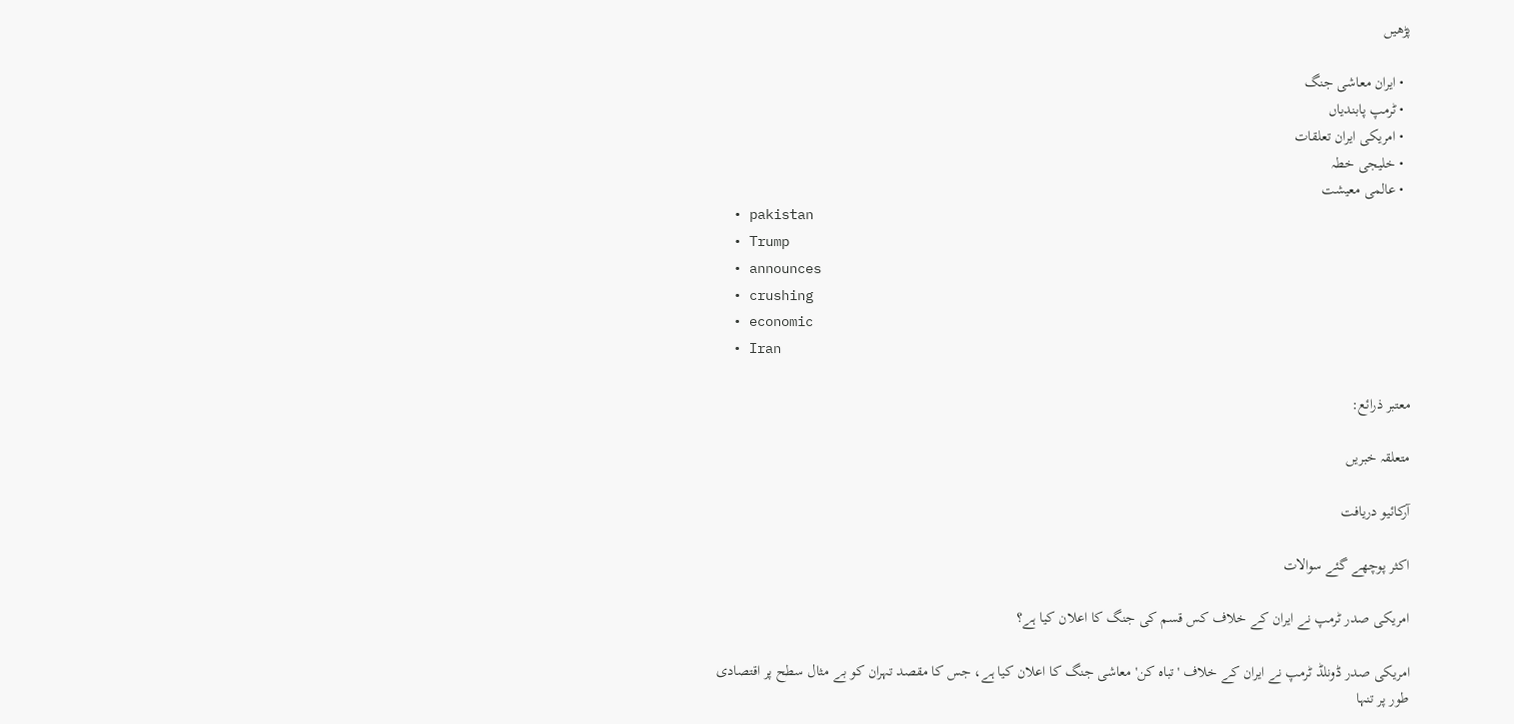پڑھیں

  • ایران معاشی جنگ
  • ٹرمپ پابندیاں
  • امریکی ایران تعلقات
  • خلیجی خطہ
  • عالمی معیشت
  • pakistan
  • Trump
  • announces
  • crushing
  • economic
  • Iran

معتبر ذرائع:

متعلقہ خبریں

آرکائیو دریافت

اکثر پوچھے گئے سوالات

امریکی صدر ٹرمپ نے ایران کے خلاف کس قسم کی جنگ کا اعلان کیا ہے؟

امریکی صدر ڈونلڈ ٹرمپ نے ایران کے خلاف 'تباہ کن' معاشی جنگ کا اعلان کیا ہے، جس کا مقصد تہران کو بے مثال سطح پر اقتصادی طور پر تنہا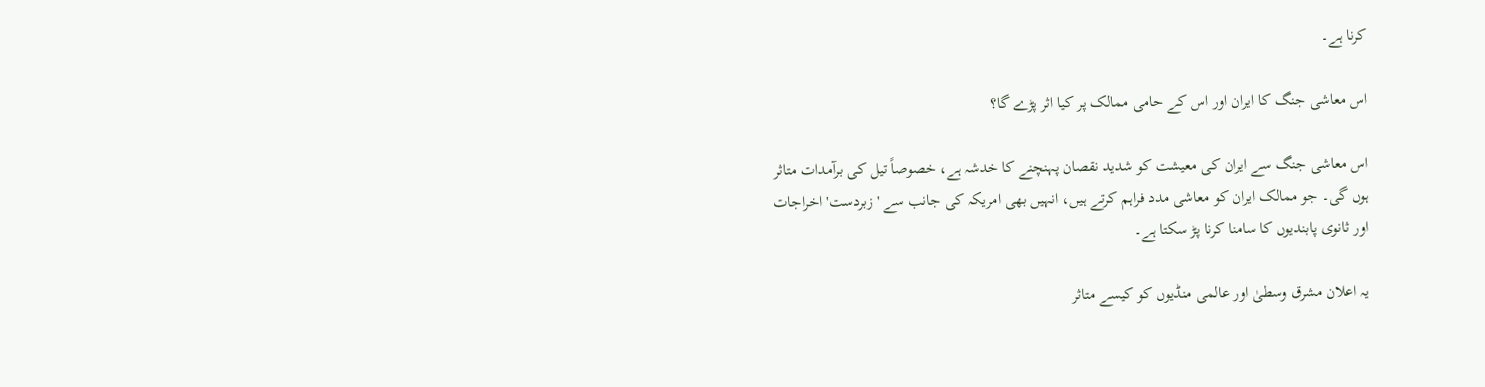کرنا ہے۔

اس معاشی جنگ کا ایران اور اس کے حامی ممالک پر کیا اثر پڑے گا؟

اس معاشی جنگ سے ایران کی معیشت کو شدید نقصان پہنچنے کا خدشہ ہے، خصوصاً تیل کی برآمدات متاثر ہوں گی۔ جو ممالک ایران کو معاشی مدد فراہم کرتے ہیں، انہیں بھی امریکہ کی جانب سے 'زبردست' اخراجات اور ثانوی پابندیوں کا سامنا کرنا پڑ سکتا ہے۔

یہ اعلان مشرق وسطیٰ اور عالمی منڈیوں کو کیسے متاثر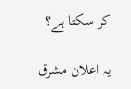کر سکتا ہے؟

یہ اعلان مشرق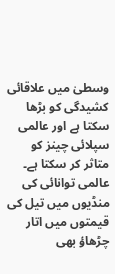وسطیٰ میں علاقائی کشیدگی کو بڑھا سکتا ہے اور عالمی سپلائی چینز کو متاثر کر سکتا ہے۔ عالمی توانائی کی منڈیوں میں تیل کی قیمتوں میں اتار چڑھاؤ بھی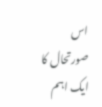اس صورتحال کا ایک اہم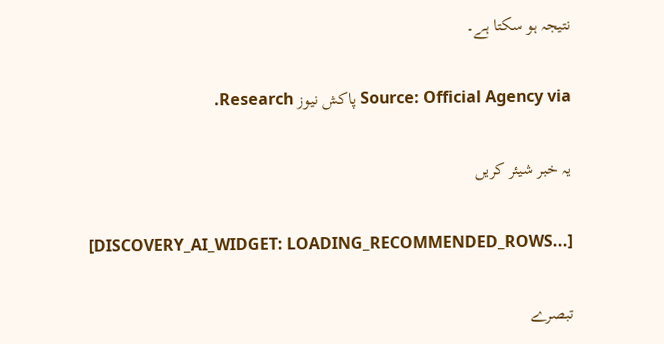نتیجہ ہو سکتا ہے۔

Source: Official Agency via پاکش نیوز Research.

یہ خبر شیئر کریں

[DISCOVERY_AI_WIDGET: LOADING_RECOMMENDED_ROWS...]

تبصرے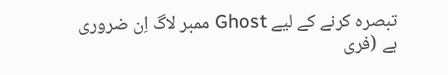تبصرہ کرنے کے لیے Ghost ممبر لاگ اِن ضروری ہے (فری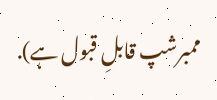ممبرشپ قابلِ قبول ہے).